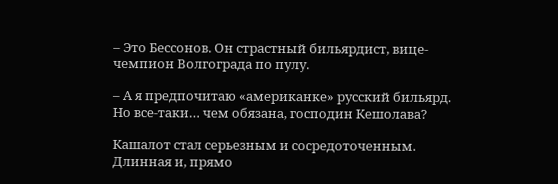– Это Бессонов. Он страстный бильярдист, вице-чемпион Волгограда по пулу.

– А я предпочитаю «американке» русский бильярд. Но все-таки… чем обязана, господин Кешолава?

Кашалот стал серьезным и сосредоточенным. Длинная и, прямо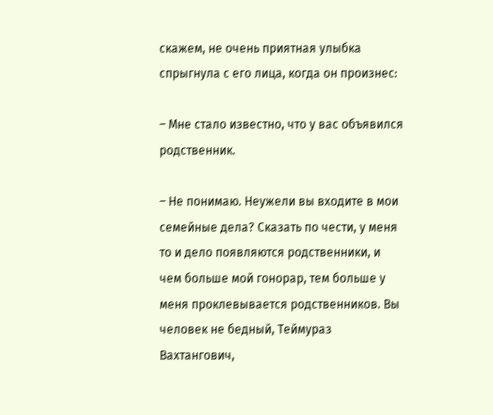скажем, не очень приятная улыбка спрыгнула с его лица, когда он произнес:

– Мне стало известно, что у вас объявился родственник.

– Не понимаю. Неужели вы входите в мои семейные дела? Сказать по чести, у меня то и дело появляются родственники, и чем больше мой гонорар, тем больше у меня проклевывается родственников. Вы человек не бедный, Теймураз Вахтангович,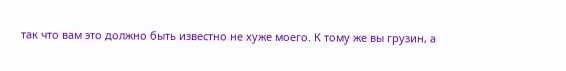так что вам это должно быть известно не хуже моего. К тому же вы грузин, а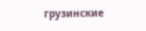грузинские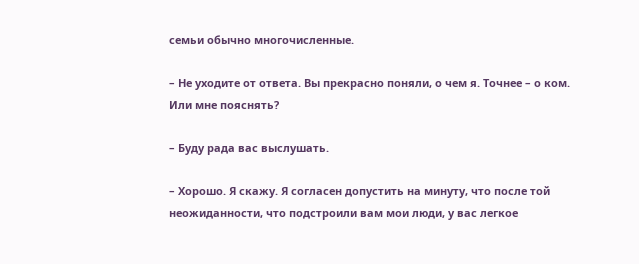семьи обычно многочисленные.

– Не уходите от ответа. Вы прекрасно поняли, о чем я. Точнее – о ком. Или мне пояснять?

– Буду рада вас выслушать.

– Хорошо. Я скажу. Я согласен допустить на минуту, что после той неожиданности, что подстроили вам мои люди, у вас легкое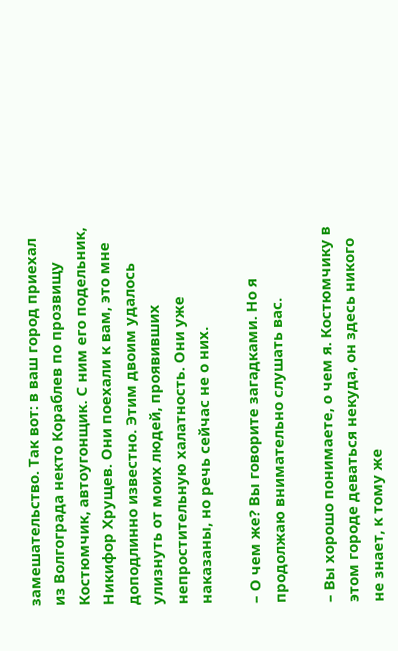замешательство. Так вот: в ваш город приехал из Волгограда некто Кораблев по прозвищу Костюмчик, автоугонщик. С ним его подельник, Никифор Хрущев. Они поехали к вам, это мне доподлинно известно. Этим двоим удалось улизнуть от моих людей, проявивших непростительную халатность. Они уже наказаны, но речь сейчас не о них.

– О чем же? Вы говорите загадками. Но я продолжаю внимательно слушать вас.

– Вы хорошо понимаете, о чем я. Костюмчику в этом городе деваться некуда, он здесь никого не знает, к тому же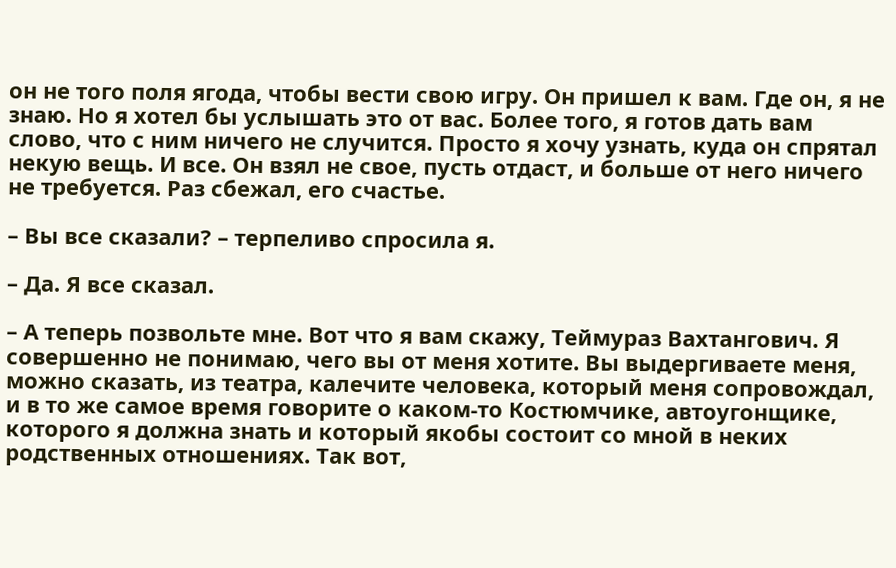он не того поля ягода, чтобы вести свою игру. Он пришел к вам. Где он, я не знаю. Но я хотел бы услышать это от вас. Более того, я готов дать вам слово, что с ним ничего не случится. Просто я хочу узнать, куда он спрятал некую вещь. И все. Он взял не свое, пусть отдаст, и больше от него ничего не требуется. Раз сбежал, его счастье.

– Вы все сказали? – терпеливо спросила я.

– Да. Я все сказал.

– А теперь позвольте мне. Вот что я вам скажу, Теймураз Вахтангович. Я совершенно не понимаю, чего вы от меня хотите. Вы выдергиваете меня, можно сказать, из театра, калечите человека, который меня сопровождал, и в то же самое время говорите о каком-то Костюмчике, автоугонщике, которого я должна знать и который якобы состоит со мной в неких родственных отношениях. Так вот,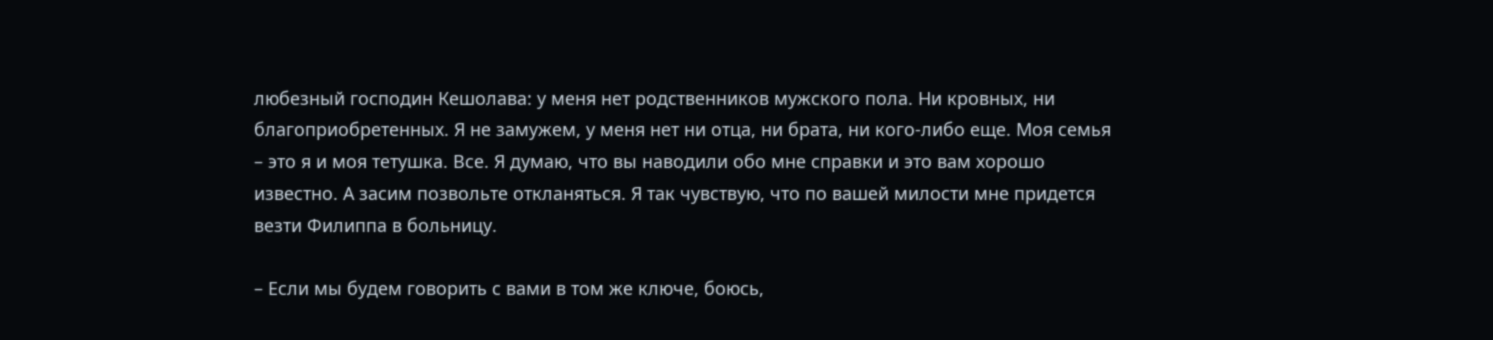любезный господин Кешолава: у меня нет родственников мужского пола. Ни кровных, ни благоприобретенных. Я не замужем, у меня нет ни отца, ни брата, ни кого-либо еще. Моя семья – это я и моя тетушка. Все. Я думаю, что вы наводили обо мне справки и это вам хорошо известно. А засим позвольте откланяться. Я так чувствую, что по вашей милости мне придется везти Филиппа в больницу.

– Если мы будем говорить с вами в том же ключе, боюсь,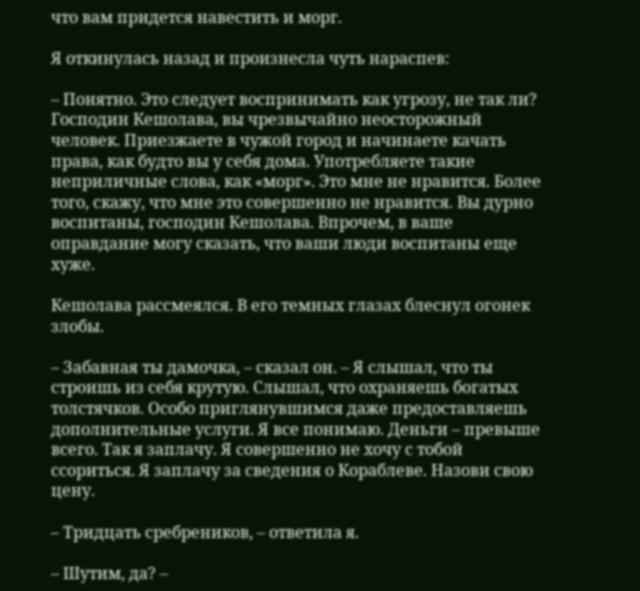что вам придется навестить и морг.

Я откинулась назад и произнесла чуть нараспев:

– Понятно. Это следует воспринимать как угрозу, не так ли? Господин Кешолава, вы чрезвычайно неосторожный человек. Приезжаете в чужой город и начинаете качать права, как будто вы у себя дома. Употребляете такие неприличные слова, как «морг». Это мне не нравится. Более того, скажу, что мне это совершенно не нравится. Вы дурно воспитаны, господин Кешолава. Впрочем, в ваше оправдание могу сказать, что ваши люди воспитаны еще хуже.

Кешолава рассмеялся. В его темных глазах блеснул огонек злобы.

– Забавная ты дамочка, – сказал он. – Я слышал, что ты строишь из себя крутую. Слышал, что охраняешь богатых толстячков. Особо приглянувшимся даже предоставляешь дополнительные услуги. Я все понимаю. Деньги – превыше всего. Так я заплачу. Я совершенно не хочу с тобой ссориться. Я заплачу за сведения о Кораблеве. Назови свою цену.

– Тридцать сребреников, – ответила я.

– Шутим, да? –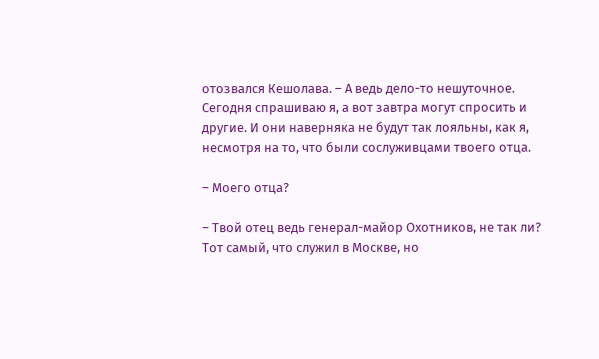отозвался Кешолава. – А ведь дело-то нешуточное. Сегодня спрашиваю я, а вот завтра могут спросить и другие. И они наверняка не будут так лояльны, как я, несмотря на то, что были сослуживцами твоего отца.

– Моего отца?

– Твой отец ведь генерал-майор Охотников, не так ли? Тот самый, что служил в Москве, но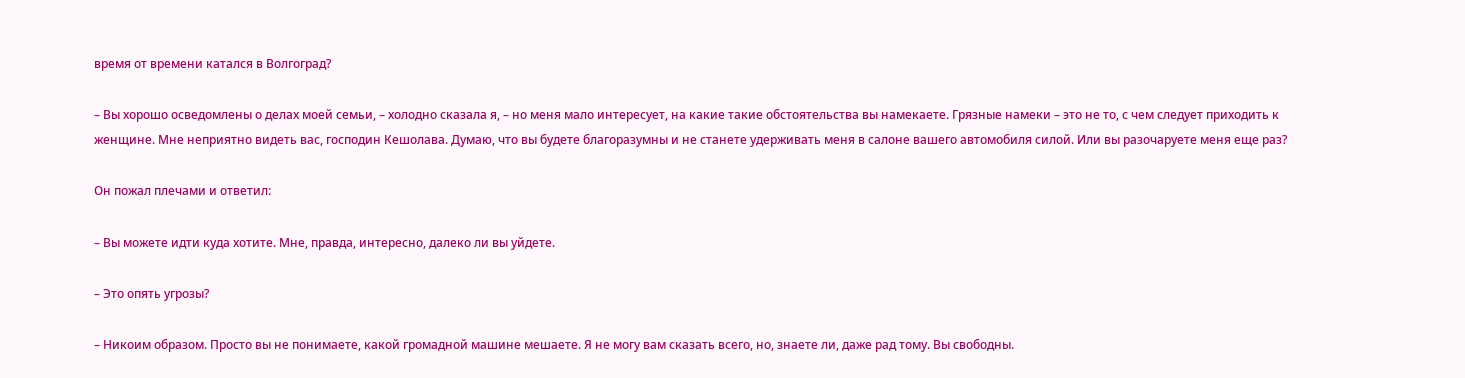время от времени катался в Волгоград?

– Вы хорошо осведомлены о делах моей семьи, – холодно сказала я, – но меня мало интересует, на какие такие обстоятельства вы намекаете. Грязные намеки – это не то, с чем следует приходить к женщине. Мне неприятно видеть вас, господин Кешолава. Думаю, что вы будете благоразумны и не станете удерживать меня в салоне вашего автомобиля силой. Или вы разочаруете меня еще раз?

Он пожал плечами и ответил:

– Вы можете идти куда хотите. Мне, правда, интересно, далеко ли вы уйдете.

– Это опять угрозы?

– Никоим образом. Просто вы не понимаете, какой громадной машине мешаете. Я не могу вам сказать всего, но, знаете ли, даже рад тому. Вы свободны.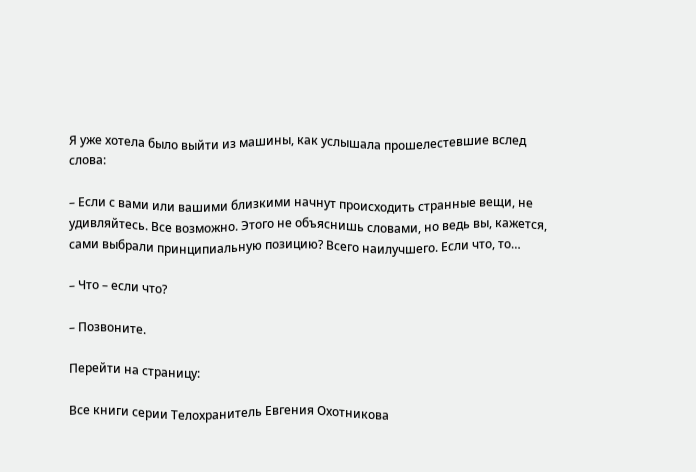Я уже хотела было выйти из машины, как услышала прошелестевшие вслед слова:

– Если с вами или вашими близкими начнут происходить странные вещи, не удивляйтесь. Все возможно. Этого не объяснишь словами, но ведь вы, кажется, сами выбрали принципиальную позицию? Всего наилучшего. Если что, то…

– Что – если что?

– Позвоните.

Перейти на страницу:

Все книги серии Телохранитель Евгения Охотникова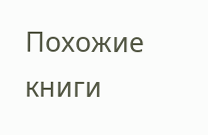Похожие книги